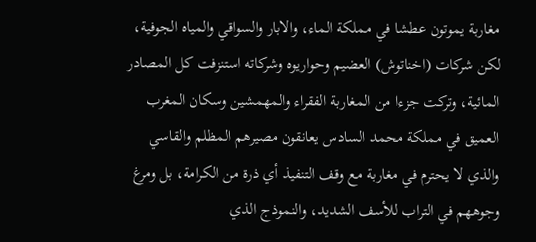مغاربة يموتون عطشا في مملكة الماء، والابار والسواقي والمياه الجوفية، لكن شركات (اخناتوش) العضيم وحواريوه وشركاته استنزفت كل المصادر المائية، وتركت جزءا من المغاربة الفقراء والمهمشين وسكان المغرب العميق في مملكة محمد السادس يعانقون مصيرهم المظلم والقاسي والذي لا يحترم في مغاربة مع وقف التنفيذ أي ذرة من الكرامة، بل ومرغ وجوههم في التراب للأسف الشديد، والنموذج الذي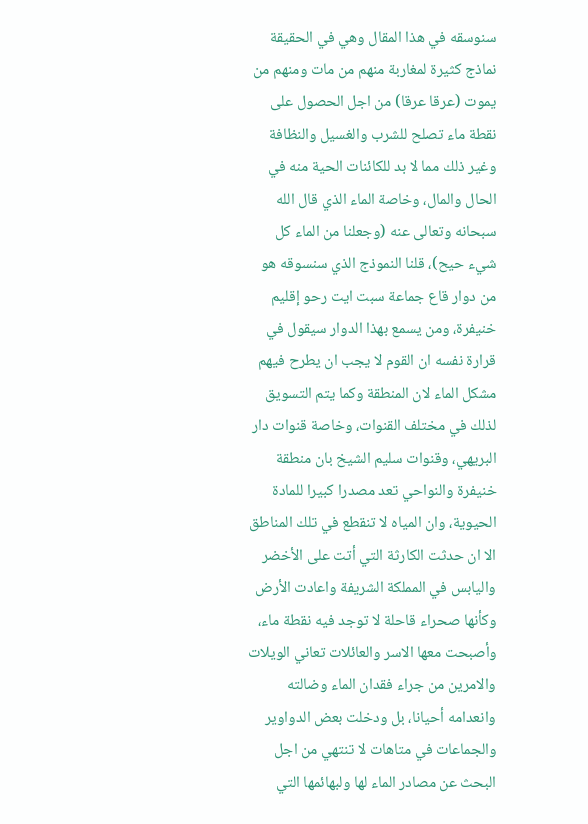سنوسقه في هذا المقال وهي في الحقيقة نماذج كثيرة لمغاربة منهم من مات ومنهم من يموت (عرقا عرقا) من اجل الحصول على نقطة ماء تصلح للشرب والغسيل والنظافة وغير ذلك مما لا بد للكائنات الحية منه في الحال والمال، وخاصة الماء الذي قال الله سبحانه وتعالى عنه (وجعلنا من الماء كل شيء حيح)، قلنا النموذج الذي سنسوقه هو من دوار قاع جماعة سبت ايت رحو إقليم خنيفرة، ومن يسمع بهذا الدوار سيقول في قرارة نفسه ان القوم لا يجب ان يطرح فيهم مشكل الماء لان المنطقة وكما يتم التسويق لذلك في مختلف القنوات، وخاصة قنوات دار البريهي، وقنوات سليم الشيخ بان منطقة خنيفرة والنواحي تعد مصدرا كبيرا للمادة الحيوية، وان المياه لا تنقطع في تلك المناطق الا ان حدثت الكارثة التي أتت على الأخضر واليابس في المملكة الشريفة واعادت الأرض وكأنها صحراء قاحلة لا توجد فيه نقطة ماء، وأصبحت معها الاسر والعائلات تعاني الويلات والامرين من جراء فقدان الماء وضالته وانعدامه أحيانا، بل ودخلت بعض الدواوير والجماعات في متاهات لا تنتهي من اجل البحث عن مصادر الماء لها ولبهائمها التي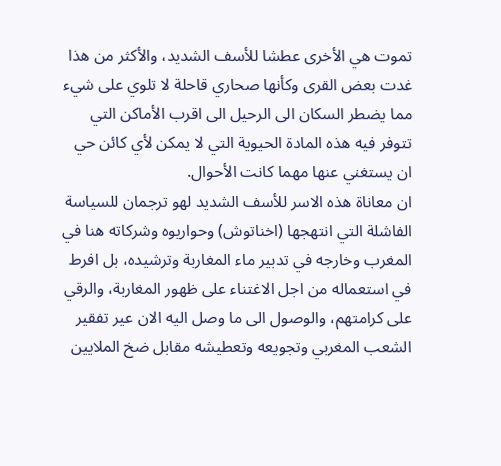تموت هي الأخرى عطشا للأسف الشديد، والأكثر من هذا غدت بعض القرى وكأنها صحاري قاحلة لا تلوي على شيء مما يضطر السكان الى الرحيل الى اقرب الأماكن التي تتوفر فيه هذه المادة الحيوية التي لا يمكن لأي كائن حي ان يستغني عنها مهما كانت الأحوال.
ان معاناة هذه الاسر للأسف الشديد لهو ترجمان للسياسة الفاشلة التي انتهجها (اخناتوش) وحواريوه وشركاته هنا في المغرب وخارجه في تدبير ماء المغاربة وترشيده، بل افرط في استعماله من اجل الاغتناء على ظهور المغاربة، والرقي على كرامتهم، والوصول الى ما وصل اليه الان عير تفقير الشعب المغربي وتجويعه وتعطيشه مقابل ضخ الملايين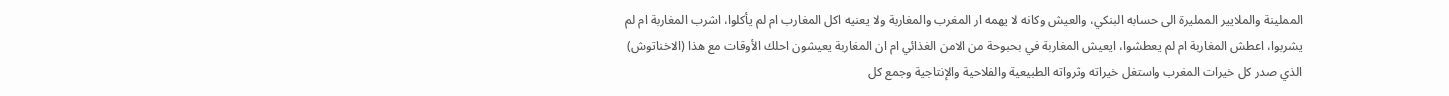المملينة والملايير الممليرة الى حسابه البنكي، والعيش وكانه لا يهمه ار المغرب والمغاربة ولا يعنيه اكل المغارب ام لم يأكلوا، اشرب المغاربة ام لم يشربوا، اعطش المغاربة ام لم يعطشوا، ايعيش المغاربة في بحبوحة من الامن الغذائي ام ان المغاربة يعيشون احلك الأوقات مع هذا (الاخناتوش) الذي صدر كل خيرات المغرب واستغل خيراته وثرواته الطبيعية والفلاحية والإنتاجية وجمع كل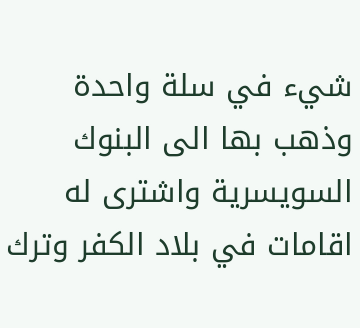شيء في سلة واحدة وذهب بها الى البنوك السويسرية واشترى له اقامات في بلاد الكفر وترك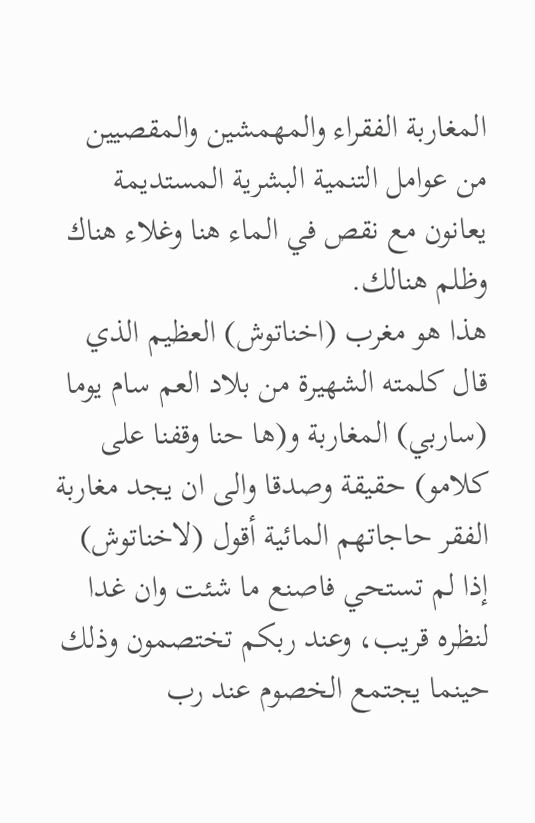المغاربة الفقراء والمهمشين والمقصيين من عوامل التنمية البشرية المستديمة يعانون مع نقص في الماء هنا وغلاء هناك وظلم هنالك.
هذا هو مغرب (اخناتوش) العظيم الذي قال كلمته الشهيرة من بلاد العم سام يوما (ساربي) المغاربة و(ها حنا وقفنا على كلامو) حقيقة وصدقا والى ان يجد مغاربة الفقر حاجاتهم المائية أقول (لاخناتوش) إذا لم تستحي فاصنع ما شئت وان غدا لنظره قريب، وعند ربكم تختصمون وذلك حينما يجتمع الخصوم عند رب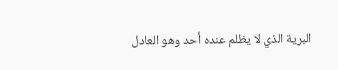البرية الذي لا يظلم عنده أحد وهو العادل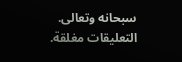سبحانه وتعالى.
التعليقات مغلقة.